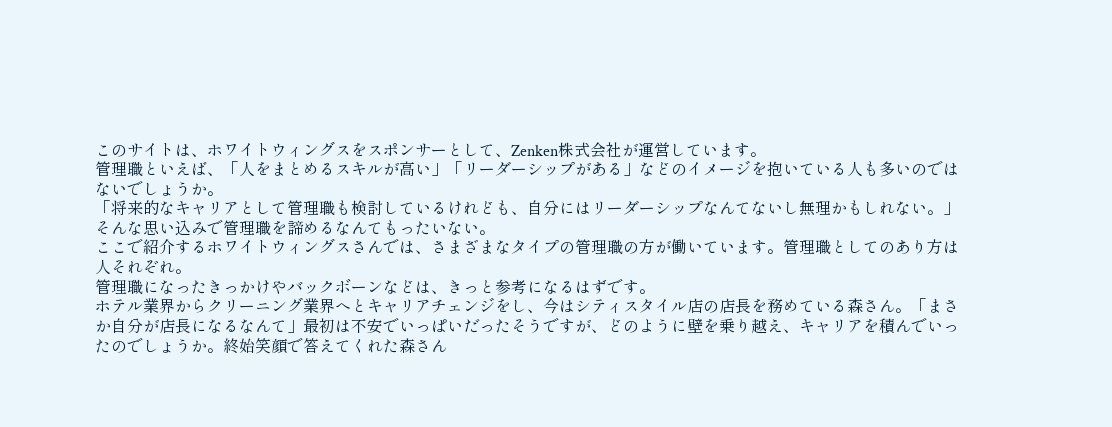このサイトは、ホワイトウィングスをスポンサーとして、Zenken株式会社が運営しています。
管理職といえば、「人をまとめるスキルが高い」「リーダーシップがある」などのイメージを抱いている人も多いのではないでしょうか。
「将来的なキャリアとして管理職も検討しているけれども、自分にはリーダーシップなんてないし無理かもしれない。」そんな思い込みで管理職を諦めるなんてもったいない。
ここで紹介するホワイトウィングスさんでは、さまざまなタイプの管理職の方が働いています。管理職としてのあり方は人それぞれ。
管理職になったきっかけやバックボーンなどは、きっと参考になるはずです。
ホテル業界からクリーニング業界へとキャリアチェンジをし、今はシティスタイル店の店長を務めている森さん。「まさか自分が店長になるなんて」最初は不安でいっぱいだったそうですが、どのように壁を乗り越え、キャリアを積んでいったのでしょうか。終始笑顔で答えてくれた森さん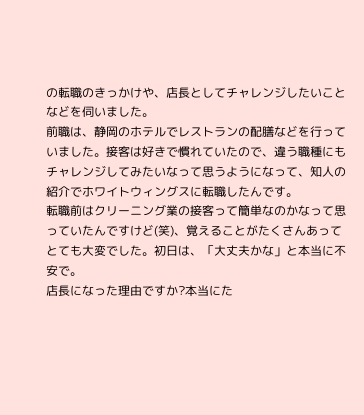の転職のきっかけや、店長としてチャレンジしたいことなどを伺いました。
前職は、静岡のホテルでレストランの配膳などを行っていました。接客は好きで慣れていたので、違う職種にもチャレンジしてみたいなって思うようになって、知人の紹介でホワイトウィングスに転職したんです。
転職前はクリーニング業の接客って簡単なのかなって思っていたんですけど(笑)、覚えることがたくさんあってとても大変でした。初日は、「大丈夫かな」と本当に不安で。
店長になった理由ですか?本当にた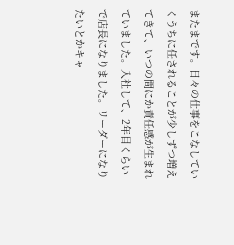またまです。日々の仕事をこなしていくうちに任されることが少しずつ増えてきて、いつの間にか責任感が生まれていました。入社して、2年目くらいで店長になりました。リーダーになりたいとかキャ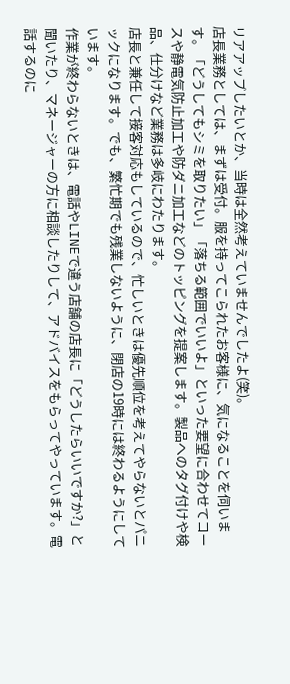リアアップしたいとか、当時は全然考えていませんでしたよ(笑)。
店長業務としては、まずは受付。服を持ってこられたお客様に、気になることを伺います。「どうしてもシミを取りたい」「落ちる範囲でいいよ」といった要望に合わせてコースや静電気防止加工や防ダニ加工などのトッピングを提案します。製品へのタグ付けや検品、仕分けなど業務は多岐にわたります。
店長と兼任して接客対応もしているので、忙しいときは優先順位を考えてやらないとパニックになります。でも、繁忙期でも残業しないように、閉店の19時には終わるようにしています。
作業が終わらないときは、電話やLINEで違う店舗の店長に「どうしたらいいですか?」と聞いたり、マネージャーの方に相談したりして、アドバイスをもらってやっています。電話するのに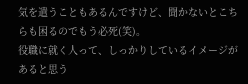気を遣うこともあるんですけど、聞かないとこちらも困るのでもう必死(笑)。
役職に就く人って、しっかりしているイメージがあると思う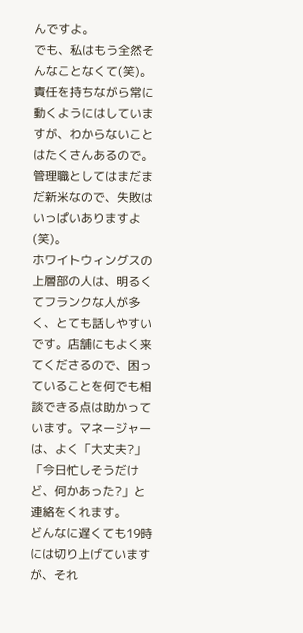んですよ。
でも、私はもう全然そんなことなくて(笑)。責任を持ちながら常に動くようにはしていますが、わからないことはたくさんあるので。管理職としてはまだまだ新米なので、失敗はいっぱいありますよ(笑)。
ホワイトウィングスの上層部の人は、明るくてフランクな人が多く、とても話しやすいです。店舗にもよく来てくださるので、困っていることを何でも相談できる点は助かっています。マネージャーは、よく「大丈夫?」「今日忙しそうだけど、何かあった?」と連絡をくれます。
どんなに遅くても19時には切り上げていますが、それ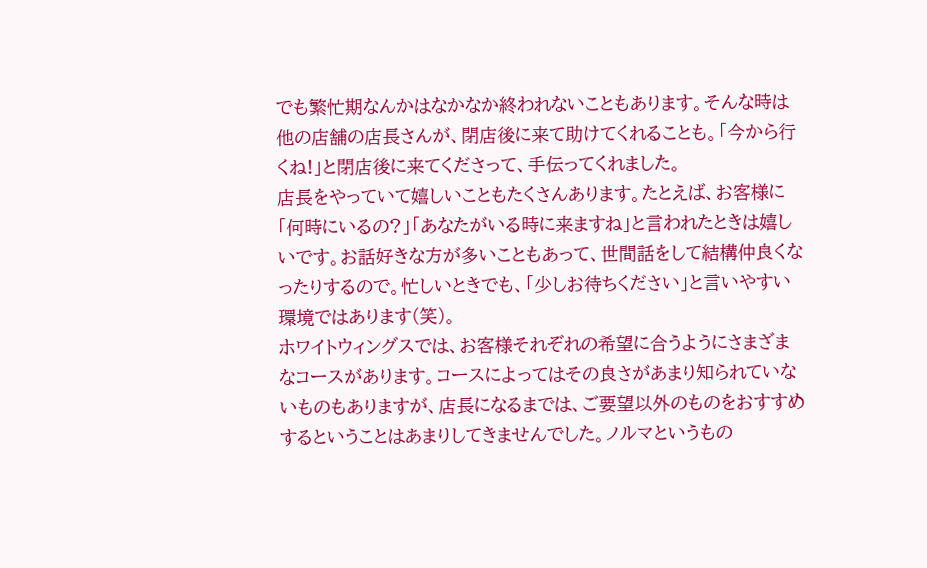でも繁忙期なんかはなかなか終われないこともあります。そんな時は他の店舗の店長さんが、閉店後に来て助けてくれることも。「今から行くね!」と閉店後に来てくださって、手伝ってくれました。
店長をやっていて嬉しいこともたくさんあります。たとえば、お客様に「何時にいるの?」「あなたがいる時に来ますね」と言われたときは嬉しいです。お話好きな方が多いこともあって、世間話をして結構仲良くなったりするので。忙しいときでも、「少しお待ちください」と言いやすい環境ではあります(笑)。
ホワイトウィングスでは、お客様それぞれの希望に合うようにさまざまなコースがあります。コースによってはその良さがあまり知られていないものもありますが、店長になるまでは、ご要望以外のものをおすすめするということはあまりしてきませんでした。ノルマというもの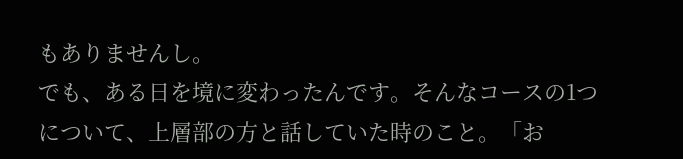もありませんし。
でも、ある日を境に変わったんです。そんなコースの1つについて、上層部の方と話していた時のこと。「お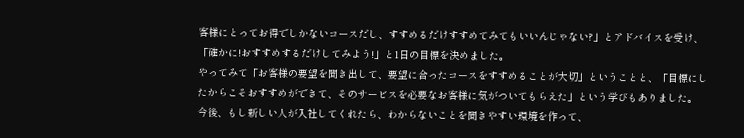客様にとってお得でしかないコースだし、すすめるだけすすめてみてもいいんじゃない?」とアドバイスを受け、「確かに!おすすめするだけしてみよう!」と1日の目標を決めました。
やってみて「お客様の要望を聞き出して、要望に合ったコースをすすめることが大切」ということと、「目標にしたからこそおすすめができて、そのサービスを必要なお客様に気がついてもらえた」という学びもありました。
今後、もし新しい人が入社してくれたら、わからないことを聞きやすい環境を作って、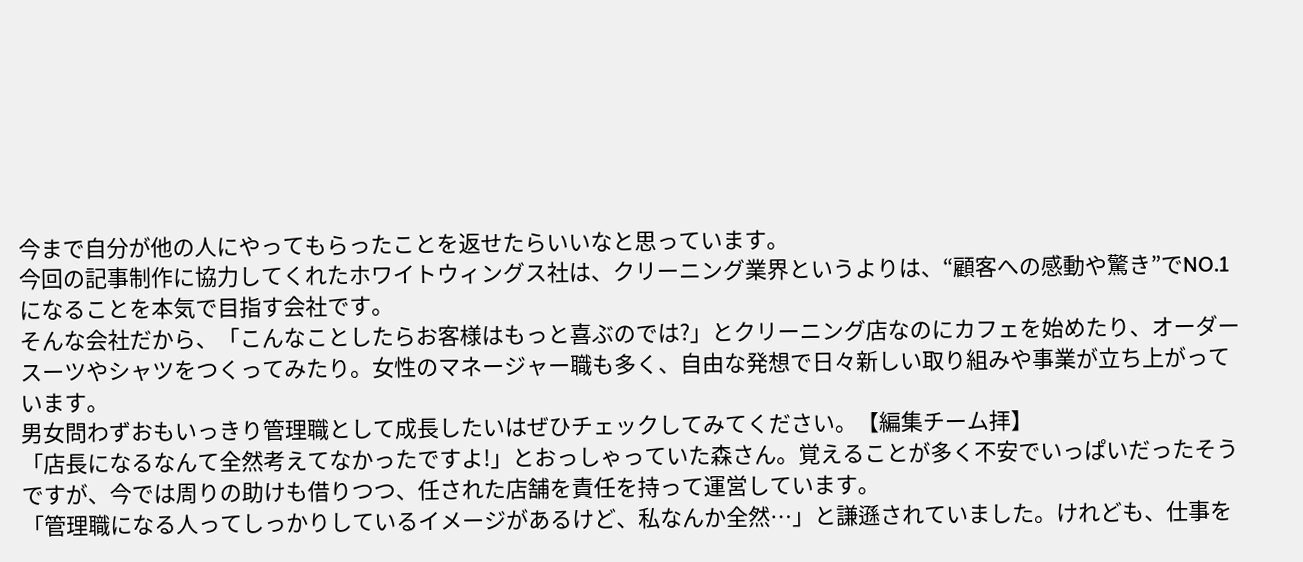今まで自分が他の人にやってもらったことを返せたらいいなと思っています。
今回の記事制作に協力してくれたホワイトウィングス社は、クリーニング業界というよりは、“顧客への感動や驚き”でNO.1になることを本気で目指す会社です。
そんな会社だから、「こんなことしたらお客様はもっと喜ぶのでは?」とクリーニング店なのにカフェを始めたり、オーダースーツやシャツをつくってみたり。女性のマネージャー職も多く、自由な発想で日々新しい取り組みや事業が立ち上がっています。
男女問わずおもいっきり管理職として成長したいはぜひチェックしてみてください。【編集チーム拝】
「店長になるなんて全然考えてなかったですよ!」とおっしゃっていた森さん。覚えることが多く不安でいっぱいだったそうですが、今では周りの助けも借りつつ、任された店舗を責任を持って運営しています。
「管理職になる人ってしっかりしているイメージがあるけど、私なんか全然…」と謙遜されていました。けれども、仕事を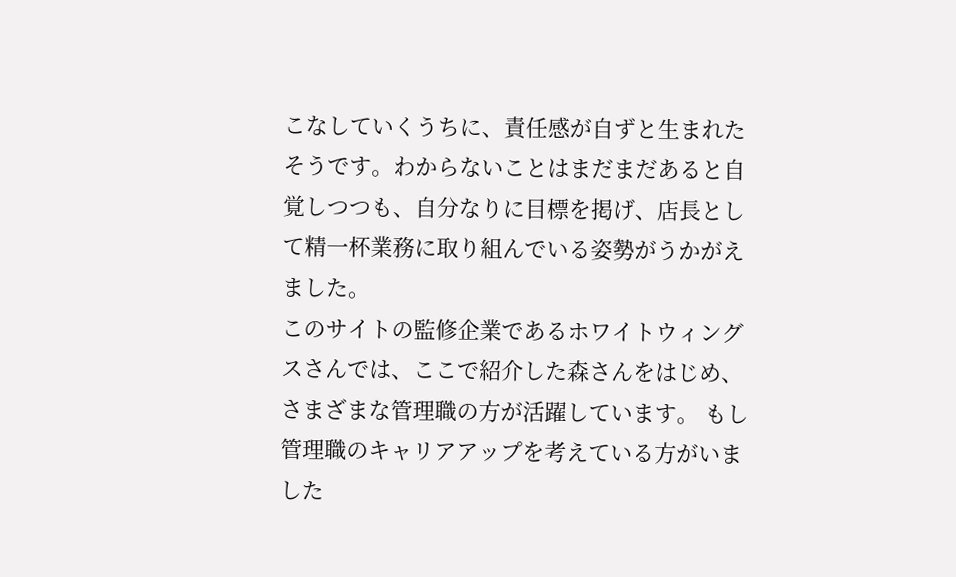こなしていくうちに、責任感が自ずと生まれたそうです。わからないことはまだまだあると自覚しつつも、自分なりに目標を掲げ、店長として精一杯業務に取り組んでいる姿勢がうかがえました。
このサイトの監修企業であるホワイトウィングスさんでは、ここで紹介した森さんをはじめ、さまざまな管理職の方が活躍しています。 もし管理職のキャリアアップを考えている方がいました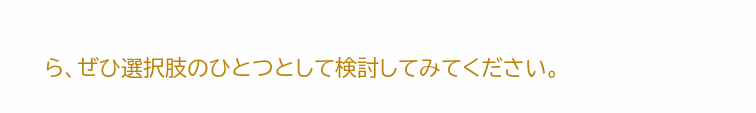ら、ぜひ選択肢のひとつとして検討してみてください。